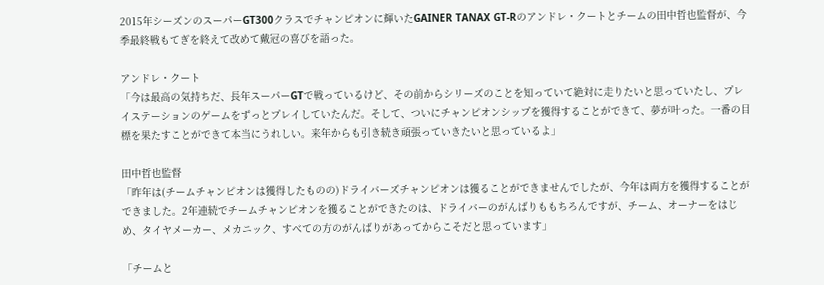2015年シーズンのスーパーGT300クラスでチャンピオンに輝いたGAINER TANAX GT-Rのアンドレ・クートとチームの田中哲也監督が、今季最終戦もてぎを終えて改めて戴冠の喜びを語った。

アンドレ・クート
「今は最高の気持ちだ、長年スーパーGTで戦っているけど、その前からシリーズのことを知っていて絶対に走りたいと思っていたし、プレイステーションのゲームをずっとプレイしていたんだ。そして、ついにチャンピオンシップを獲得することができて、夢が叶った。一番の目標を果たすことができて本当にうれしい。来年からも引き続き頑張っていきたいと思っているよ」

田中哲也監督
「昨年は(チームチャンピオンは獲得したものの)ドライバーズチャンピオンは獲ることができませんでしたが、今年は両方を獲得することができました。2年連続でチームチャンピオンを獲ることができたのは、ドライバーのがんばりももちろんですが、チーム、オーナーをはじめ、タイヤメーカー、メカニック、すべての方のがんばりがあってからこそだと思っています」

「チームと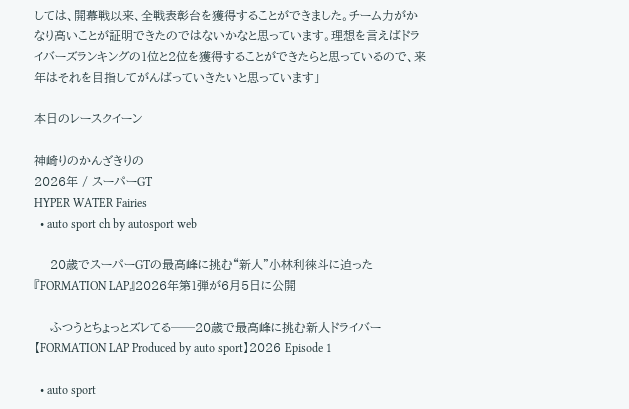しては、開幕戦以来、全戦表彰台を獲得することができました。チーム力がかなり高いことが証明できたのではないかなと思っています。理想を言えばドライバーズランキングの1位と2位を獲得することができたらと思っているので、来年はそれを目指してがんばっていきたいと思っています」

本日のレースクイーン

神崎りのかんざきりの
2026年 / スーパーGT
HYPER WATER Fairies
  • auto sport ch by autosport web

    20歳でスーパーGTの最高峰に挑む“新人”小林利徠斗に迫った『FORMATION LAP』2026年第1弾が6月5日に公開

    ふつうとちょっとズレてる──20歳で最高峰に挑む新人ドライバー【FORMATION LAP Produced by auto sport】2026 Episode 1

  • auto sport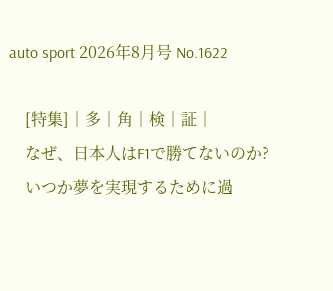auto sport 2026年8月号 No.1622

    [特集]│多│角│検│証│
    なぜ、日本人はF1で勝てないのか?
    いつか夢を実現するために過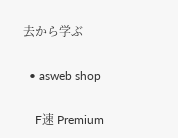去から学ぶ

  • asweb shop

    F速 Premium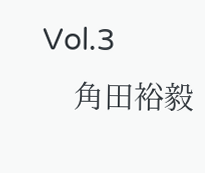Vol.3
    角田裕毅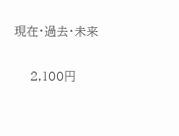現在・過去・未来

    2,100円